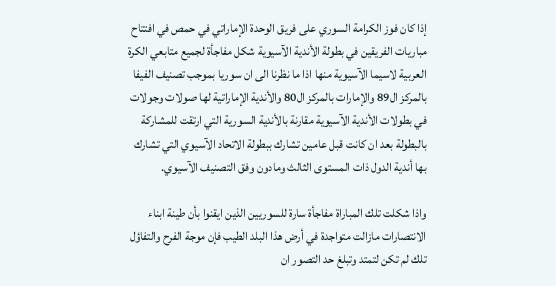إذا كان فوز الكرامة السوري على فريق الوحدة الإماراتي في حمص في افتتاح مباريات الفريقين في بطولة الأندية الآسيوية شكل مفاجأة لجميع متابعي الكرة العربية لاسيما الآسيوية منها اذا ما نظرنا الى ان سوريا بموجب تصنيف الفيفا بالمركز ال89 والإمارات بالمركز ال80 والأندية الإماراتية لها صولات وجولات في بطولات الأندية الآسيوية مقارنة بالأندية السورية التي ارتقت للمشاركة بالبطولة بعد ان كانت قبل عامين تشارك ببطولة الاتحاد الآسيوي التي تشارك بها أندية الدول ذات المستوى الثالث ومادون وفق التصنيف الآسيوي.

واذا شكلت تلك المباراة مفاجأة سارة للسوريين الذين ايقنوا بأن طينة ابناء الانتصارات مازالت متواجدة في أرض هذا البلد الطيب فإن موجة الفرح والتفاؤل تلك لم تكن لتمتد وتبلغ حد التصور ان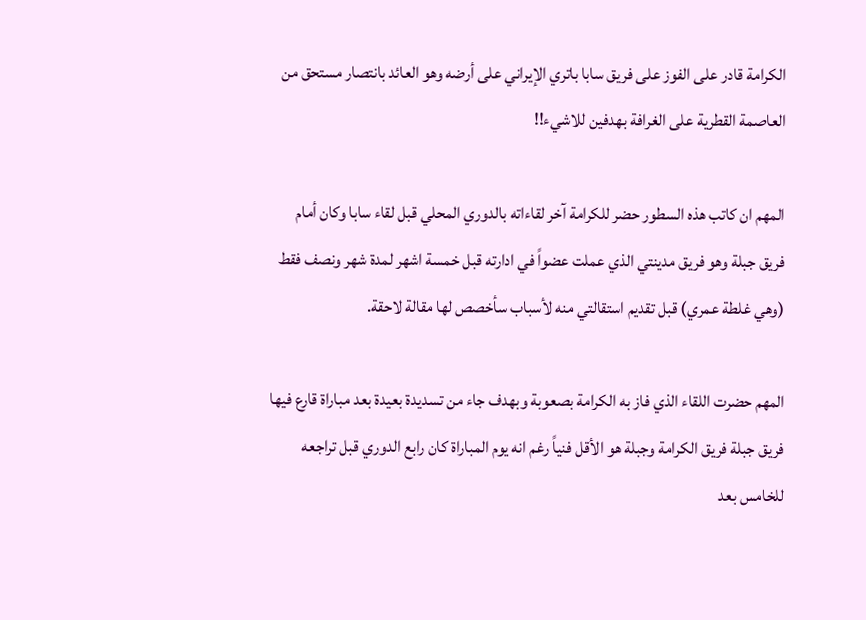الكرامة قادر على الفوز على فريق سابا باتري الإيراني على أرضه وهو العائد بانتصار مستحق من العاصمة القطرية على الغرافة بهدفين للاشيء!!

المهم ان كاتب هذه السطور حضر للكرامة آخر لقاءاته بالدوري المحلي قبل لقاء سابا وكان أمام فريق جبلة وهو فريق مدينتي الذي عملت عضواً في ادارته قبل خمسة اشهر لمدة شهر ونصف فقط (وهي غلطة عمري) قبل تقديم استقالتي منه لأسباب سأخصص لها مقالة لاحقة.

المهم حضرت اللقاء الذي فاز به الكرامة بصعوبة وبهدف جاء من تسديدة بعيدة بعد مباراة قارع فيها فريق جبلة فريق الكرامة وجبلة هو الأقل فنياً رغم انه يوم المباراة كان رابع الدوري قبل تراجعه للخامس بعد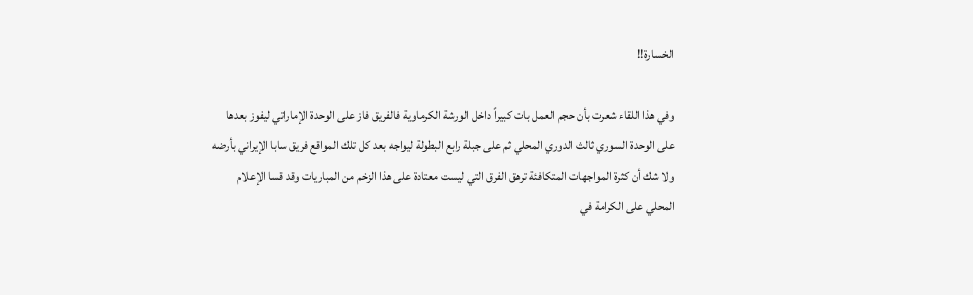الخسارة!!

وفي هذا اللقاء شعرت بأن حجم العمل بات كبيراً داخل الورشة الكرماوية فالفريق فاز على الوحدة الإماراتي ليفوز بعدها على الوحدة السوري ثالث الدوري المحلي ثم على جبلة رابع البطولة ليواجه بعد كل تلك المواقع فريق سابا الإيراني بأرضه ولا شك أن كثرة المواجهات المتكافئة ترهق الفرق التي ليست معتادة على هذا الزخم من المباريات وقد قسا الإعلام المحلي على الكرامة في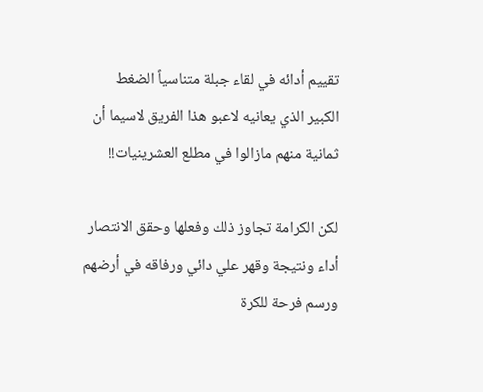تقييم أدائه في لقاء جبلة متناسياً الضغط الكبير الذي يعانيه لاعبو هذا الفريق لاسيما أن ثمانية منهم مازالوا في مطلع العشرينيات!!

لكن الكرامة تجاوز ذلك وفعلها وحقق الانتصار أداء ونتيجة وقهر علي دائي ورفاقه في أرضهم ورسم فرحة للكرة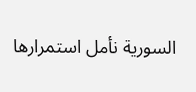السورية نأمل استمرارها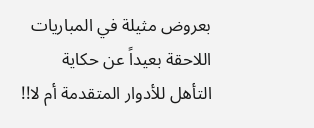بعروض مثيلة في المباريات اللاحقة بعيداً عن حكاية التأهل للأدوار المتقدمة أم لا!!